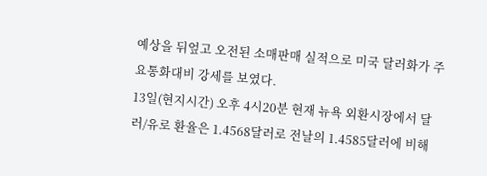예상을 뒤엎고 오전된 소매판매 실적으로 미국 달러화가 주요통화대비 강세를 보였다.
13일(현지시간) 오후 4시20분 현재 뉴욕 외환시장에서 달러/유로 환율은 1.4568달러로 전날의 1.4585달러에 비해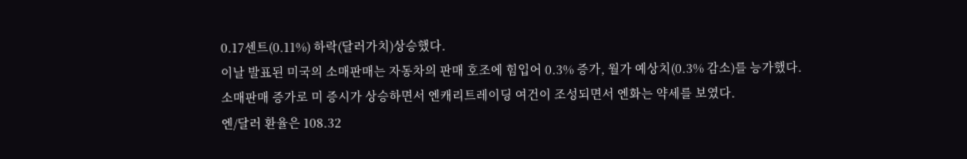0.17센트(0.11%) 하락(달러가치)상승했다.
이날 발표된 미국의 소매판매는 자동차의 판매 호조에 힘입어 0.3% 증가, 월가 예상치(0.3% 감소)를 능가했다.
소매판매 증가로 미 증시가 상승하면서 엔캐리트레이딩 여건이 조성되면서 엔화는 약세를 보였다.
엔/달러 환율은 108.32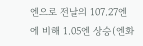엔으로 전날의 107.27엔에 비해 1.05엔 상승(엔화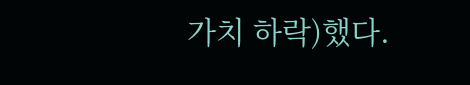가치 하락)했다.